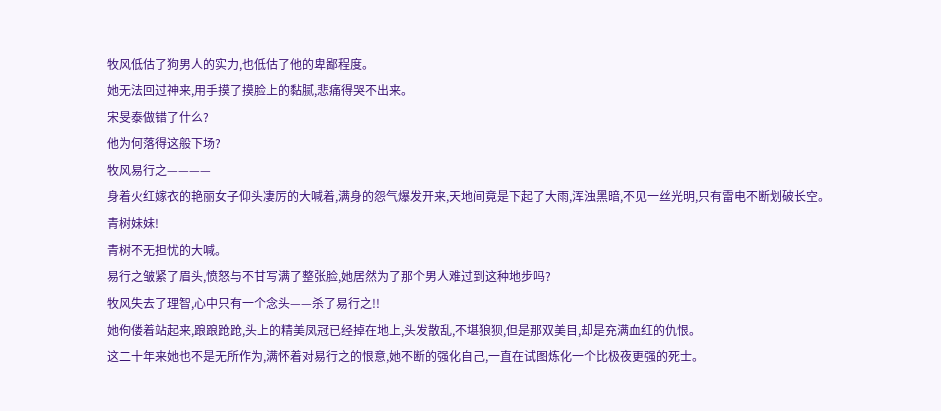牧风低估了狗男人的实力,也低估了他的卑鄙程度。
她无法回过神来,用手摸了摸脸上的黏腻,悲痛得哭不出来。
宋旻泰做错了什么?
他为何落得这般下场?
牧风易行之————
身着火红嫁衣的艳丽女子仰头凄厉的大喊着,满身的怨气爆发开来,天地间竟是下起了大雨,浑浊黑暗,不见一丝光明,只有雷电不断划破长空。
青树妹妹!
青树不无担忧的大喊。
易行之皱紧了眉头,愤怒与不甘写满了整张脸,她居然为了那个男人难过到这种地步吗?
牧风失去了理智,心中只有一个念头——杀了易行之!!
她佝偻着站起来,踉踉跄跄,头上的精美凤冠已经掉在地上,头发散乱,不堪狼狈,但是那双美目,却是充满血红的仇恨。
这二十年来她也不是无所作为,满怀着对易行之的恨意,她不断的强化自己,一直在试图炼化一个比极夜更强的死士。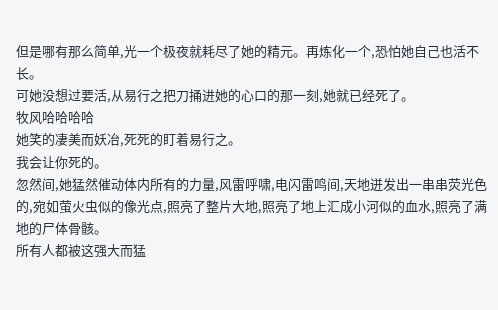但是哪有那么简单,光一个极夜就耗尽了她的精元。再炼化一个,恐怕她自己也活不长。
可她没想过要活,从易行之把刀捅进她的心口的那一刻,她就已经死了。
牧风哈哈哈哈
她笑的凄美而妖冶,死死的盯着易行之。
我会让你死的。
忽然间,她猛然催动体内所有的力量,风雷呼啸,电闪雷鸣间,天地迸发出一串串荧光色的,宛如萤火虫似的像光点,照亮了整片大地,照亮了地上汇成小河似的血水,照亮了满地的尸体骨骸。
所有人都被这强大而猛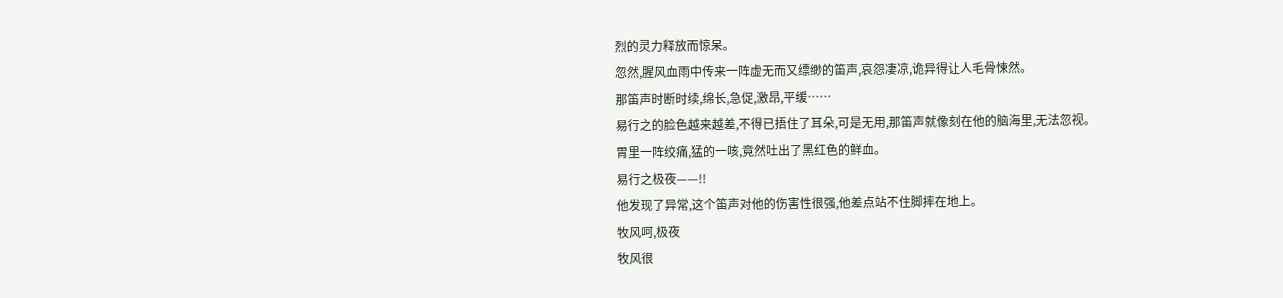烈的灵力释放而惊呆。
忽然,腥风血雨中传来一阵虚无而又缥缈的笛声,哀怨凄凉,诡异得让人毛骨悚然。
那笛声时断时续,绵长,急促,激昂,平缓……
易行之的脸色越来越差,不得已捂住了耳朵,可是无用,那笛声就像刻在他的脑海里,无法忽视。
胃里一阵绞痛,猛的一咳,竟然吐出了黑红色的鲜血。
易行之极夜——!!
他发现了异常,这个笛声对他的伤害性很强,他差点站不住脚摔在地上。
牧风呵,极夜
牧风很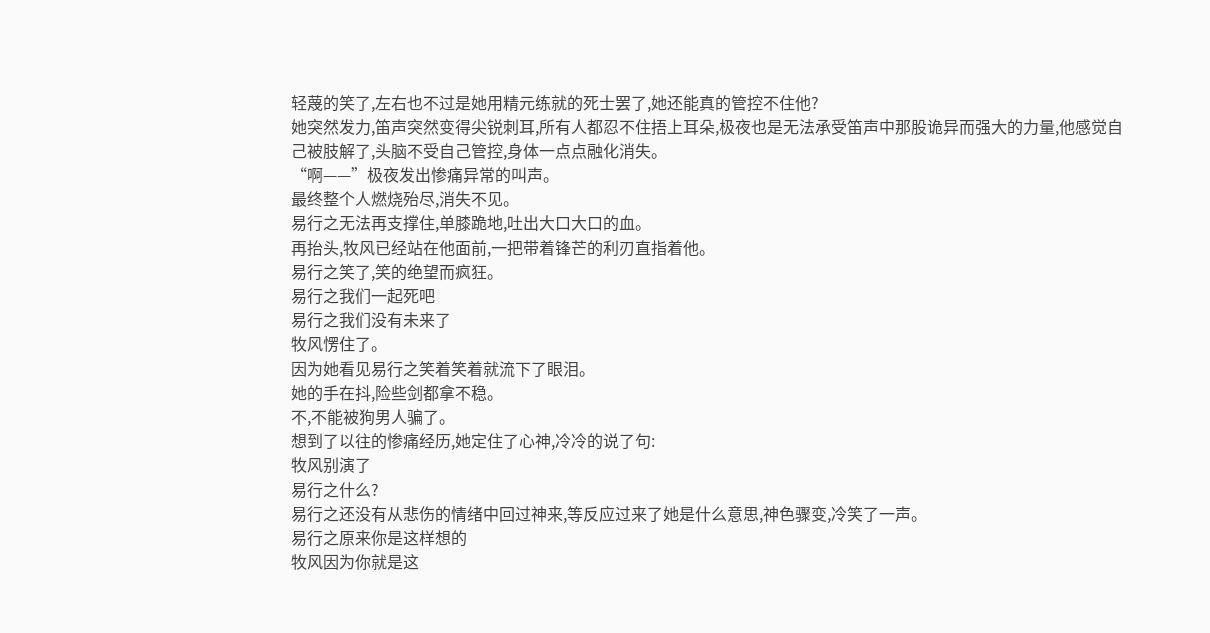轻蔑的笑了,左右也不过是她用精元练就的死士罢了,她还能真的管控不住他?
她突然发力,笛声突然变得尖锐刺耳,所有人都忍不住捂上耳朵,极夜也是无法承受笛声中那股诡异而强大的力量,他感觉自己被肢解了,头脑不受自己管控,身体一点点融化消失。
“啊——”极夜发出惨痛异常的叫声。
最终整个人燃烧殆尽,消失不见。
易行之无法再支撑住,单膝跪地,吐出大口大口的血。
再抬头,牧风已经站在他面前,一把带着锋芒的利刃直指着他。
易行之笑了,笑的绝望而疯狂。
易行之我们一起死吧
易行之我们没有未来了
牧风愣住了。
因为她看见易行之笑着笑着就流下了眼泪。
她的手在抖,险些剑都拿不稳。
不,不能被狗男人骗了。
想到了以往的惨痛经历,她定住了心神,冷冷的说了句:
牧风别演了
易行之什么?
易行之还没有从悲伤的情绪中回过神来,等反应过来了她是什么意思,神色骤变,冷笑了一声。
易行之原来你是这样想的
牧风因为你就是这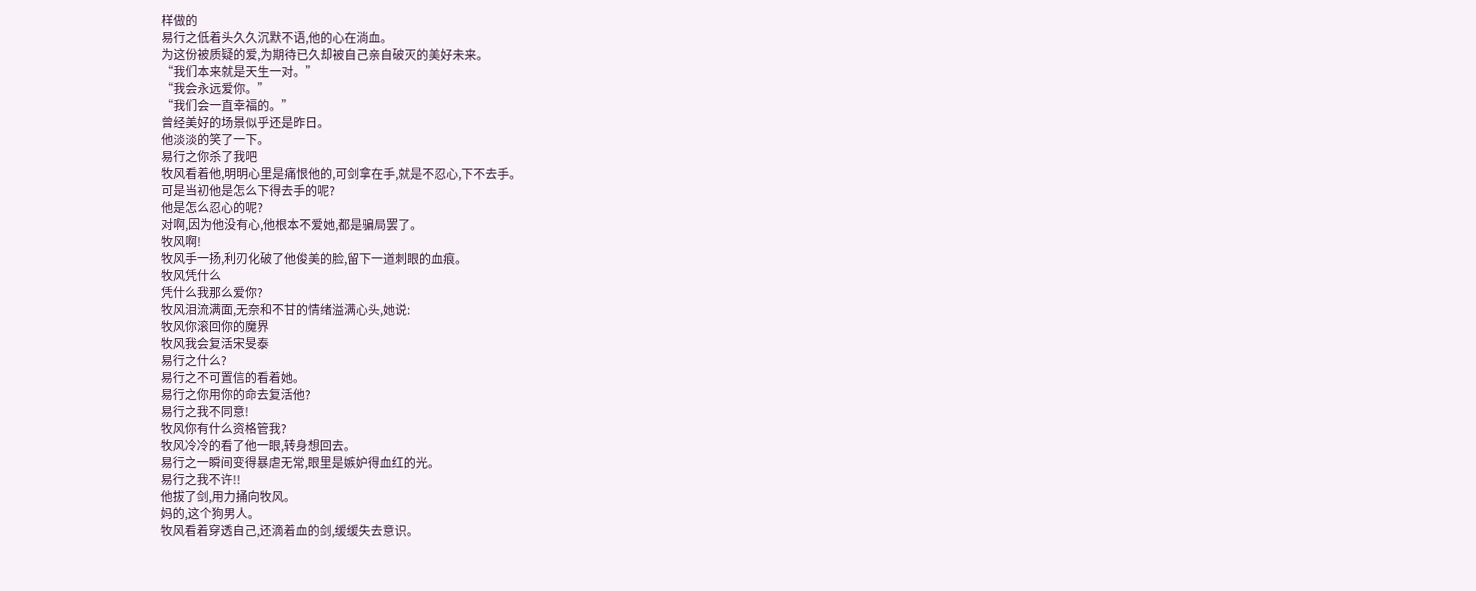样做的
易行之低着头久久沉默不语,他的心在淌血。
为这份被质疑的爱,为期待已久却被自己亲自破灭的美好未来。
“我们本来就是天生一对。”
“我会永远爱你。”
“我们会一直幸福的。”
曾经美好的场景似乎还是昨日。
他淡淡的笑了一下。
易行之你杀了我吧
牧风看着他,明明心里是痛恨他的,可剑拿在手,就是不忍心,下不去手。
可是当初他是怎么下得去手的呢?
他是怎么忍心的呢?
对啊,因为他没有心,他根本不爱她,都是骗局罢了。
牧风啊!
牧风手一扬,利刃化破了他俊美的脸,留下一道刺眼的血痕。
牧风凭什么
凭什么我那么爱你?
牧风泪流满面,无奈和不甘的情绪溢满心头,她说:
牧风你滚回你的魔界
牧风我会复活宋旻泰
易行之什么?
易行之不可置信的看着她。
易行之你用你的命去复活他?
易行之我不同意!
牧风你有什么资格管我?
牧风冷冷的看了他一眼,转身想回去。
易行之一瞬间变得暴虐无常,眼里是嫉妒得血红的光。
易行之我不许!!
他拔了剑,用力捅向牧风。
妈的,这个狗男人。
牧风看着穿透自己,还滴着血的剑,缓缓失去意识。